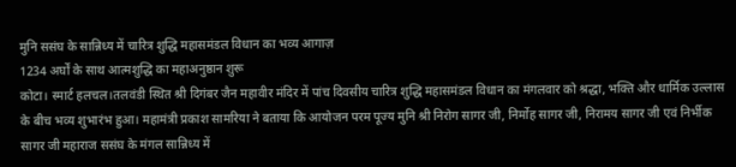मुनि ससंघ के सान्निध्य में चारित्र शुद्धि महासमंडल विधान का भव्य आगाज़
1234 अर्घों के साथ आत्मशुद्धि का महाअनुष्ठान शुरू
कोटा। स्मार्ट हलचल।तलवंडी स्थित श्री दिगंबर जैन महावीर मंदिर में पांच दिवसीय चारित्र शुद्धि महासमंडल विधान का मंगलवार को श्रद्धा, भक्ति और धार्मिक उल्लास के बीच भव्य शुभारंभ हुआ। महामंत्री प्रकाश सामरिया ने बताया कि आयोजन परम पूज्य मुनि श्री निरोग सागर जी, निर्मोह सागर जी, निरामय सागर जी एवं निर्भीक सागर जी महाराज ससंघ के मंगल सान्निध्य में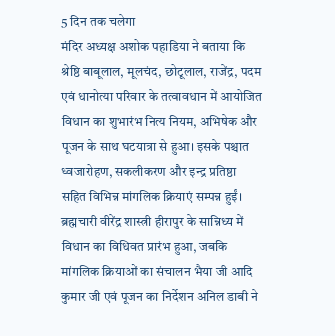5 दिन तक चलेगा
मंदिर अध्यक्ष अशोक पहाडिया ने बताया कि श्रेष्ठि बाबूलाल, मूलचंद, छोटूलाल, राजेंद्र, पदम एवं धानोत्या परिवार के तत्वावधान में आयोजित विधान का शुभारंभ नित्य नियम, अभिषेक और पूजन के साथ घटयात्रा से हुआ। इसके पश्चात ध्वजारोहण, सकलीकरण और इन्द्र प्रतिष्ठा सहित विभिन्न मांगलिक क्रियाएं सम्पन्न हुईं। ब्रह्मचारी वीरेंद्र शास्त्री हीरापुर के सान्निध्य में विधान का विधिवत प्रारंभ हुआ, जबकि मांगलिक क्रियाओं का संचालन भैया जी आदि कुमार जी एवं पूजन का निर्देशन अनिल डाबी ने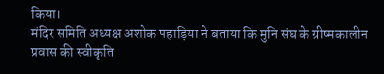किया।
मंदिर समिति अध्यक्ष अशोक पहाड़िया ने बताया कि मुनि संघ के ग्रीष्मकालीन प्रवास की स्वीकृति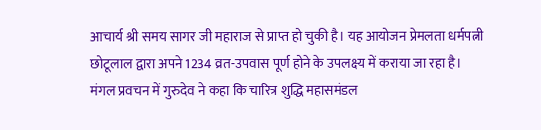आचार्य श्री समय सागर जी महाराज से प्राप्त हो चुकी है। यह आयोजन प्रेमलता धर्मपत्नी छोटूलाल द्वारा अपने 1234 व्रत-उपवास पूर्ण होने के उपलक्ष्य में कराया जा रहा है।
मंगल प्रवचन में गुरुदेव ने कहा कि चारित्र शुद्धि महासमंडल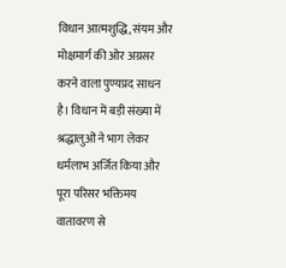विधान आत्मशुद्धि, संयम और मोक्षमार्ग की ओर अग्रसर करने वाला पुण्यप्रद साधन है। विधान में बड़ी संख्या में श्रद्धालुओं ने भाग लेकर धर्मलाभ अर्जित किया और पूरा परिसर भक्तिमय वातावरण से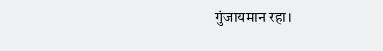गुंजायमान रहा।